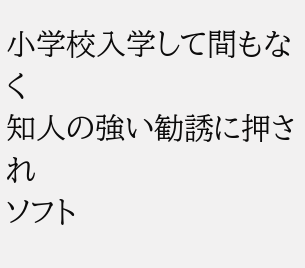小学校入学して間もなく
知人の強い勧誘に押され
ソフト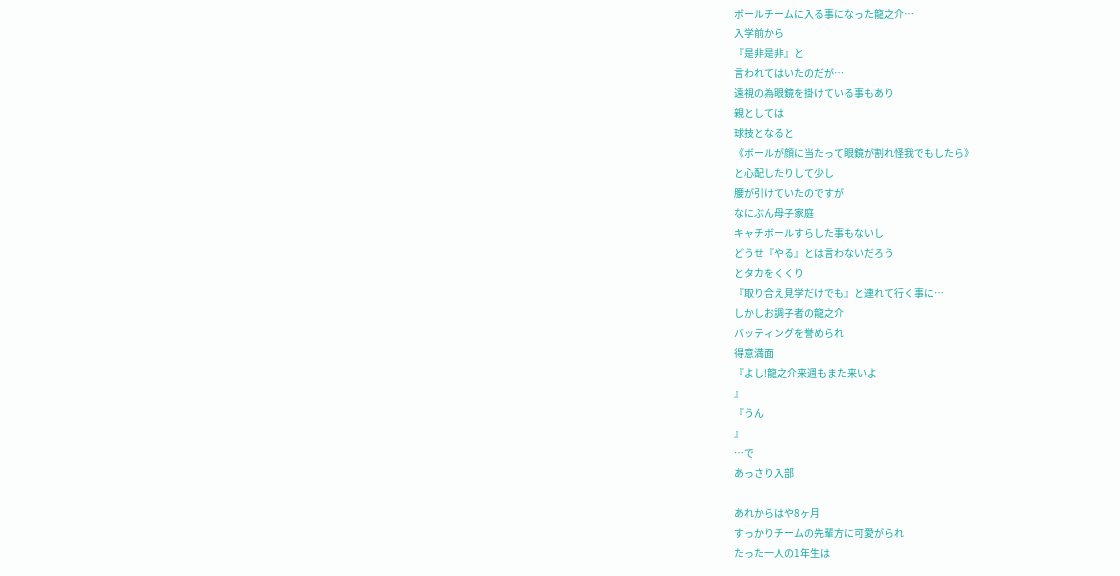ボールチームに入る事になった龍之介…
入学前から
『是非是非』と
言われてはいたのだが…
遠視の為眼鏡を掛けている事もあり
親としては
球技となると
《ボールが顔に当たって眼鏡が割れ怪我でもしたら》
と心配したりして少し
腰が引けていたのですが
なにぶん母子家庭
キャチボールすらした事もないし
どうせ『やる』とは言わないだろう
とタカをくくり
『取り合え見学だけでも』と連れて行く事に…
しかしお調子者の龍之介
バッティングを誉められ
得意満面
『よし!龍之介来週もまた来いよ
』
『うん
』
…で
あっさり入部

あれからはや8ヶ月
すっかりチームの先輩方に可愛がられ
たった一人の1年生は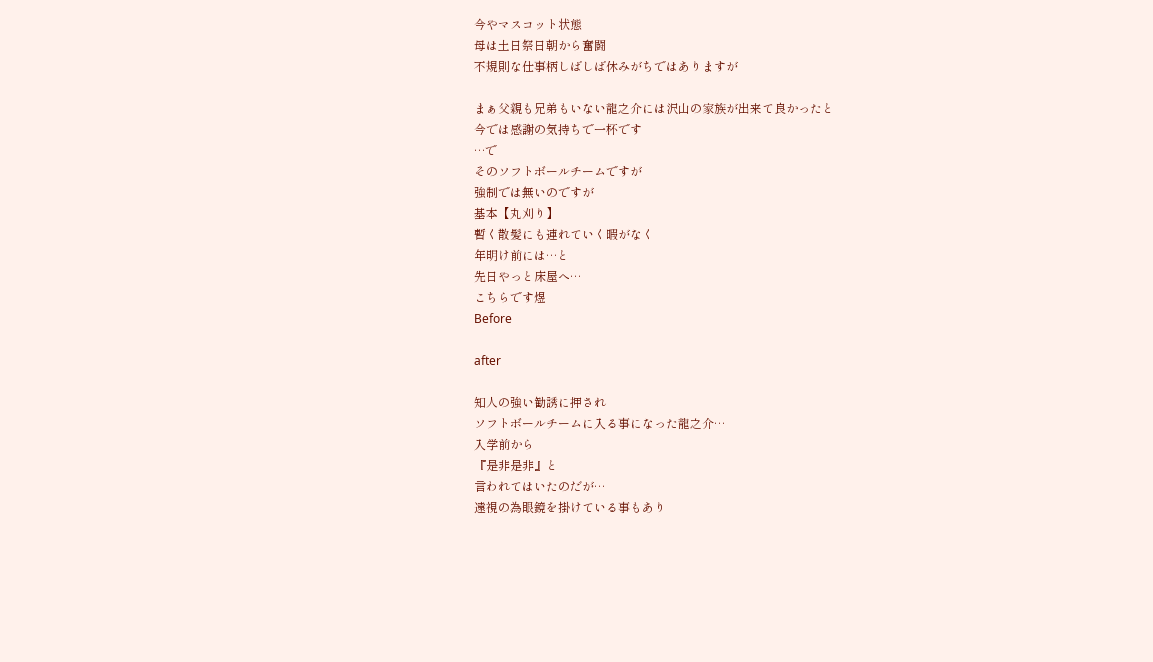今やマスコット状態
母は土日祭日朝から奮闘
不規則な仕事柄しばしば休みがちではありますが

まぁ父親も兄弟もいない龍之介には沢山の家族が出来て良かったと
今では感謝の気持ちで一杯です
…で
そのソフトボールチームですが
強制では無いのですが
基本【丸刈り】
暫く散髪にも連れていく暇がなく
年明け前には…と
先日やっと床屋へ…
こちらです煜
Before

after

知人の強い勧誘に押され
ソフトボールチームに入る事になった龍之介…
入学前から
『是非是非』と
言われてはいたのだが…
遠視の為眼鏡を掛けている事もあり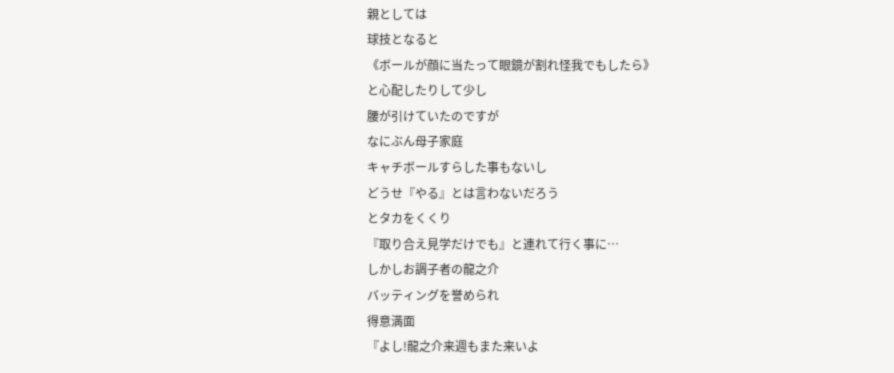親としては
球技となると
《ボールが顔に当たって眼鏡が割れ怪我でもしたら》
と心配したりして少し
腰が引けていたのですが
なにぶん母子家庭
キャチボールすらした事もないし
どうせ『やる』とは言わないだろう
とタカをくくり
『取り合え見学だけでも』と連れて行く事に…
しかしお調子者の龍之介
バッティングを誉められ
得意満面
『よし!龍之介来週もまた来いよ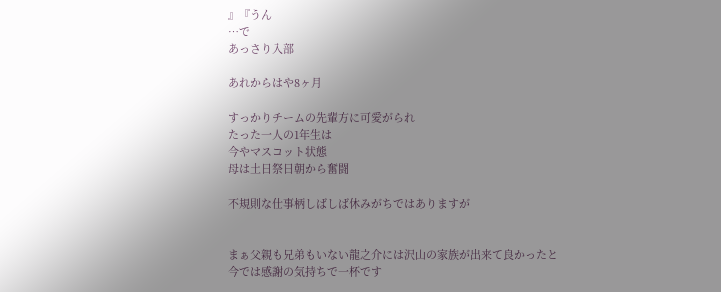』『うん
…で
あっさり入部

あれからはや8ヶ月

すっかりチームの先輩方に可愛がられ
たった一人の1年生は
今やマスコット状態
母は土日祭日朝から奮闘

不規則な仕事柄しばしば休みがちではありますが


まぁ父親も兄弟もいない龍之介には沢山の家族が出来て良かったと
今では感謝の気持ちで一杯です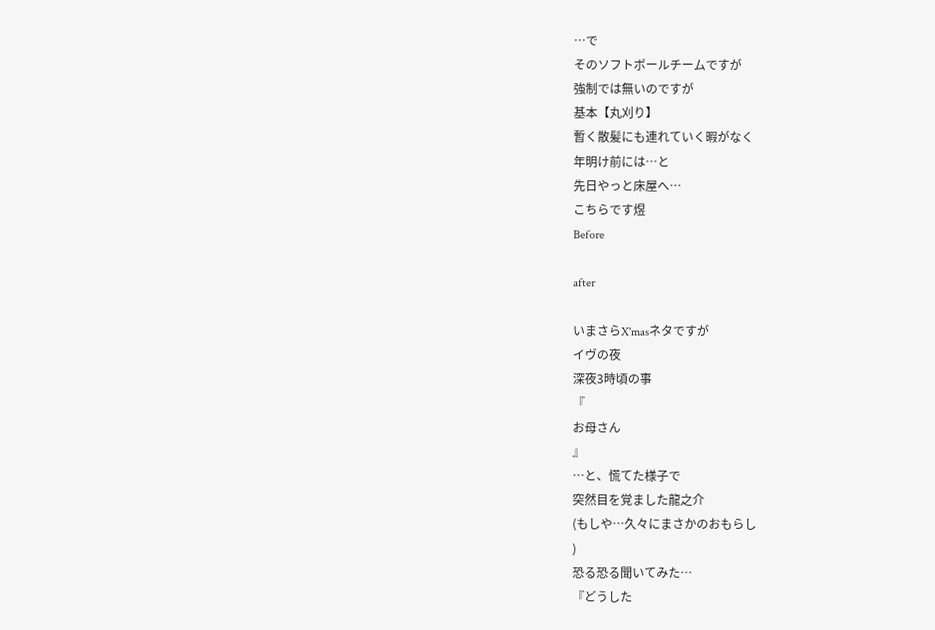…で
そのソフトボールチームですが
強制では無いのですが
基本【丸刈り】
暫く散髪にも連れていく暇がなく
年明け前には…と
先日やっと床屋へ…
こちらです煜
Before

after

いまさらX'masネタですが
イヴの夜
深夜3時頃の事
『
お母さん
』
…と、慌てた様子で
突然目を覚ました龍之介
(もしや…久々にまさかのおもらし
)
恐る恐る聞いてみた…
『どうした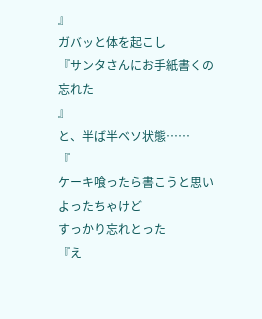』
ガバッと体を起こし
『サンタさんにお手紙書くの忘れた
』
と、半ば半ベソ状態……
『
ケーキ喰ったら書こうと思いよったちゃけど
すっかり忘れとった
『え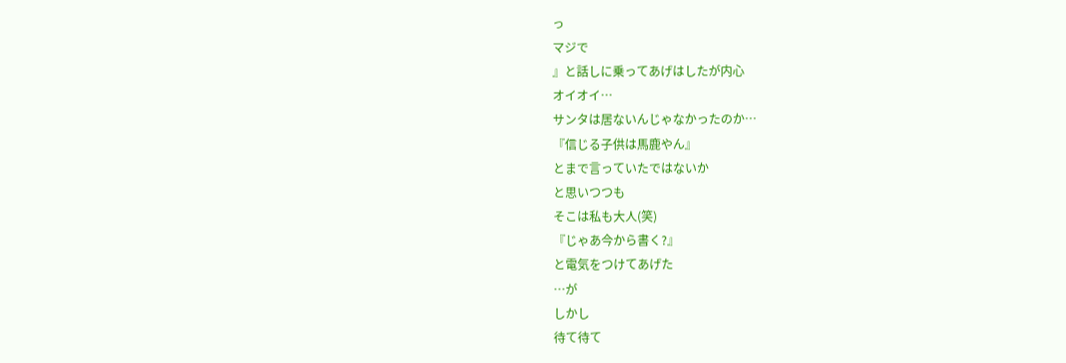っ
マジで
』と話しに乗ってあげはしたが内心
オイオイ…
サンタは居ないんじゃなかったのか…
『信じる子供は馬鹿やん』
とまで言っていたではないか
と思いつつも
そこは私も大人(笑)
『じゃあ今から書く?』
と電気をつけてあげた
…が
しかし
待て待て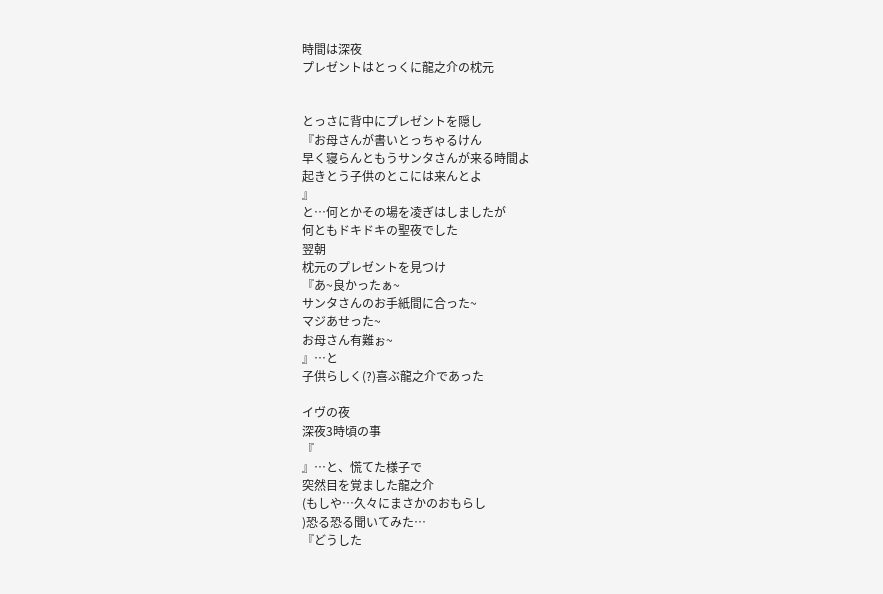時間は深夜
プレゼントはとっくに龍之介の枕元


とっさに背中にプレゼントを隠し
『お母さんが書いとっちゃるけん
早く寝らんともうサンタさんが来る時間よ
起きとう子供のとこには来んとよ
』
と…何とかその場を凌ぎはしましたが
何ともドキドキの聖夜でした
翌朝
枕元のプレゼントを見つけ
『あ~良かったぁ~
サンタさんのお手紙間に合った~
マジあせった~
お母さん有難ぉ~
』…と
子供らしく(?)喜ぶ龍之介であった

イヴの夜
深夜3時頃の事
『
』…と、慌てた様子で
突然目を覚ました龍之介
(もしや…久々にまさかのおもらし
)恐る恐る聞いてみた…
『どうした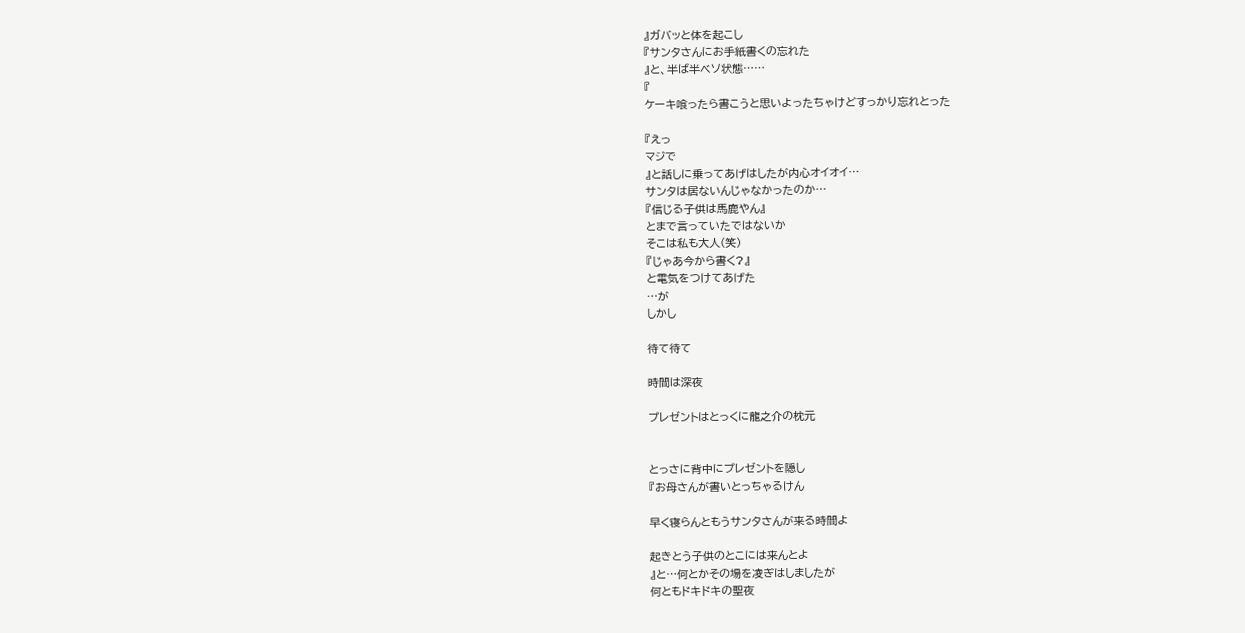』ガバッと体を起こし
『サンタさんにお手紙書くの忘れた
』と、半ば半ベソ状態……
『
ケーキ喰ったら書こうと思いよったちゃけどすっかり忘れとった

『えっ
マジで
』と話しに乗ってあげはしたが内心オイオイ…
サンタは居ないんじゃなかったのか…
『信じる子供は馬鹿やん』
とまで言っていたではないか
そこは私も大人(笑)
『じゃあ今から書く?』
と電気をつけてあげた
…が
しかし

待て待て

時間は深夜

プレゼントはとっくに龍之介の枕元


とっさに背中にプレゼントを隠し
『お母さんが書いとっちゃるけん

早く寝らんともうサンタさんが来る時間よ

起きとう子供のとこには来んとよ
』と…何とかその場を凌ぎはしましたが
何ともドキドキの聖夜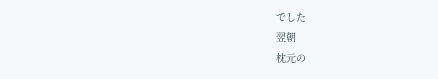でした
翌朝
枕元の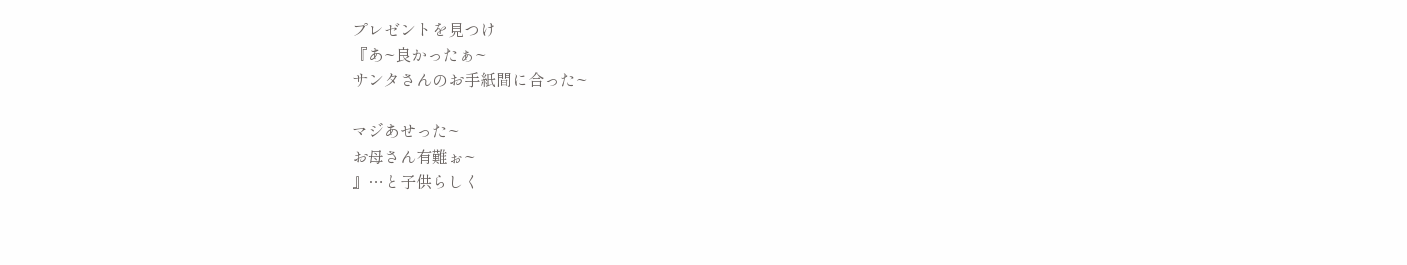プレゼントを見つけ
『あ~良かったぁ~
サンタさんのお手紙間に合った~

マジあせった~
お母さん有難ぉ~
』…と子供らしく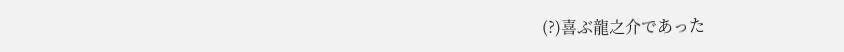(?)喜ぶ龍之介であった